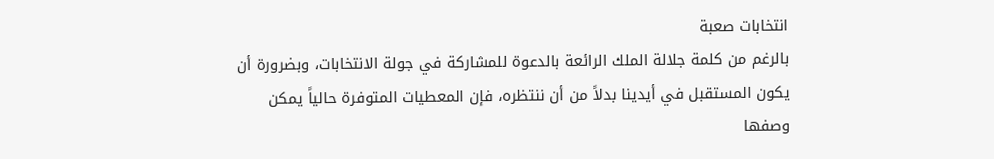انتخابات صعبة
بالرغم من كلمة جلالة الملك الرائعة بالدعوة للمشاركة في جولة الانتخابات، وبضرورة أن يكون المستقبل في أيدينا بدلاً من أن ننتظره، فإن المعطيات المتوفرة حالياً يمكن وصفها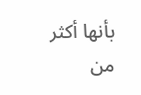بأنها أكثر من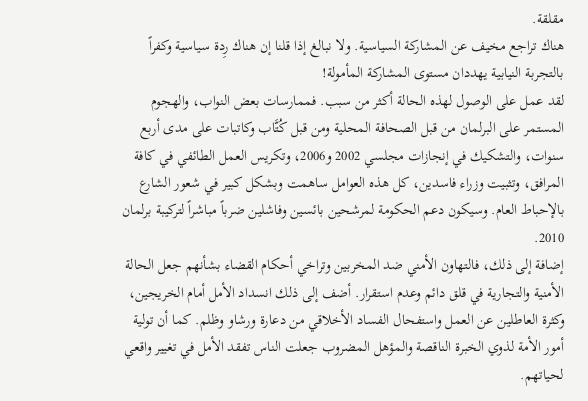مقلقة.
هناك تراجع مخيف عن المشاركة السياسية. ولا نبالغ إذا قلنا إن هناك رِدة سياسية وكفراً بالتجربة النيابية يهددان مستوى المشاركة المأمولة!
لقد عمل على الوصول لهذه الحالة أكثر من سبب. فممارسات بعض النواب، والهجوم المستمر على البرلمان من قبل الصحافة المحلية ومن قبل كُتَّاب وكاتبات على مدى أربع سنوات، والتشكيك في إنجازات مجلسي 2002 و2006، وتكريس العمل الطائفي في كافة المرافق، وتثبيت وزراء فاسدين، كل هذه العوامل ساهمت وبشكل كبير في شعور الشارع بالإحباط العام. وسيكون دعم الحكومة لمرشحين بائسين وفاشلين ضرباً مباشراً لتركيبة برلمان 2010.
إضافة إلى ذلك، فالتهاون الأمني ضد المخربين وتراخي أحكام القضاء بشأنهم جعل الحالة الأمنية والتجارية في قلق دائم وعدم استقرار. أضف إلى ذلك انسداد الأمل أمام الخريجين، وكثرة العاطلين عن العمل واستفحال الفساد الأخلاقي من دعارة ورشاو وظلم. كما أن تولية أمور الأمة لذوي الخبرة الناقصة والمؤهل المضروب جعلت الناس تفقد الأمل في تغيير واقعي لحياتهم.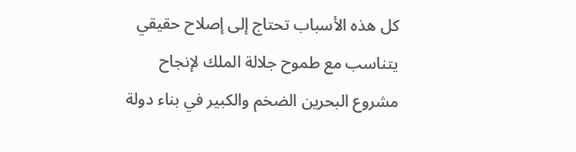كل هذه الأسباب تحتاج إلى إصلاح حقيقي يتناسب مع طموح جلالة الملك لإنجاح مشروع البحرين الضخم والكبير في بناء دولة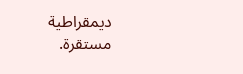ديمقراطية مستقرة.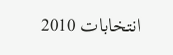انتخابات 2010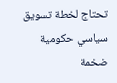تحتاج لخطة تسويق سياسي حكومية ضخمة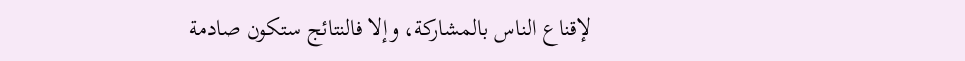لإقناع الناس بالمشاركة، وإلا فالنتائج ستكون صادمة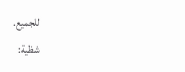للجميع.
شظية: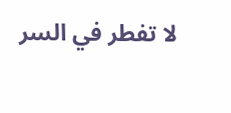لا تفطر في السر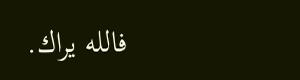فالله يراك.